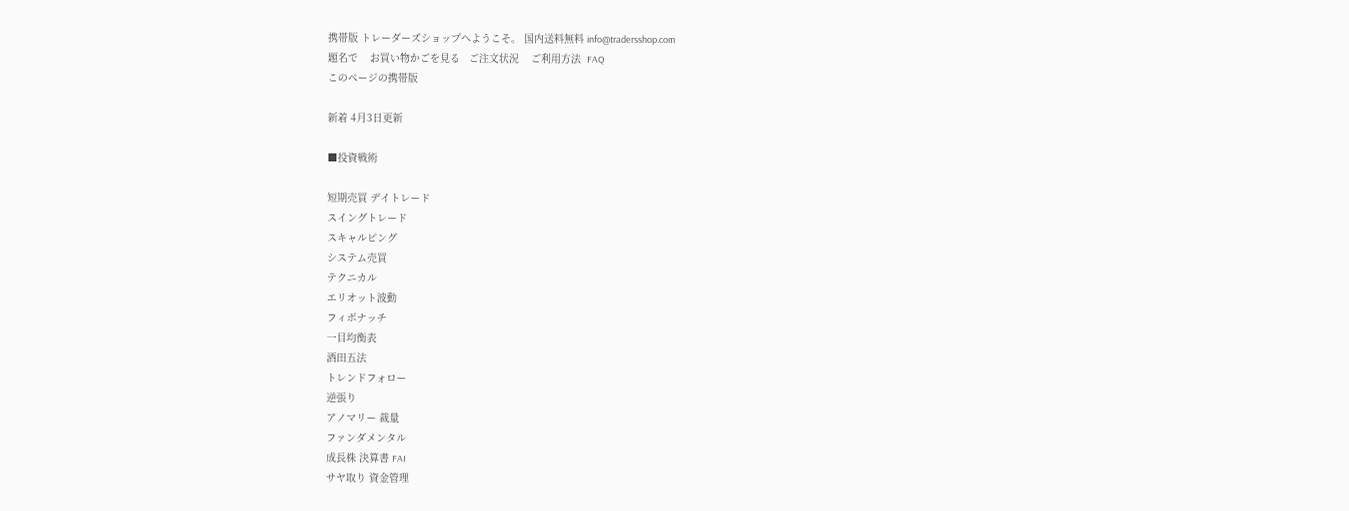携帯版 トレーダーズショップへようこそ。 国内送料無料 info@tradersshop.com
題名で    お買い物かごを見る   ご注文状況    ご利用方法  FAQ
このページの携帯版

新着 4月3日更新

■投資戦術

短期売買 デイトレード
スイングトレード
スキャルピング
システム売買
テクニカル
エリオット波動
フィボナッチ
一目均衡表
酒田五法
トレンドフォロー
逆張り
アノマリー 裁量
ファンダメンタル
成長株 決算書 FAI
サヤ取り 資金管理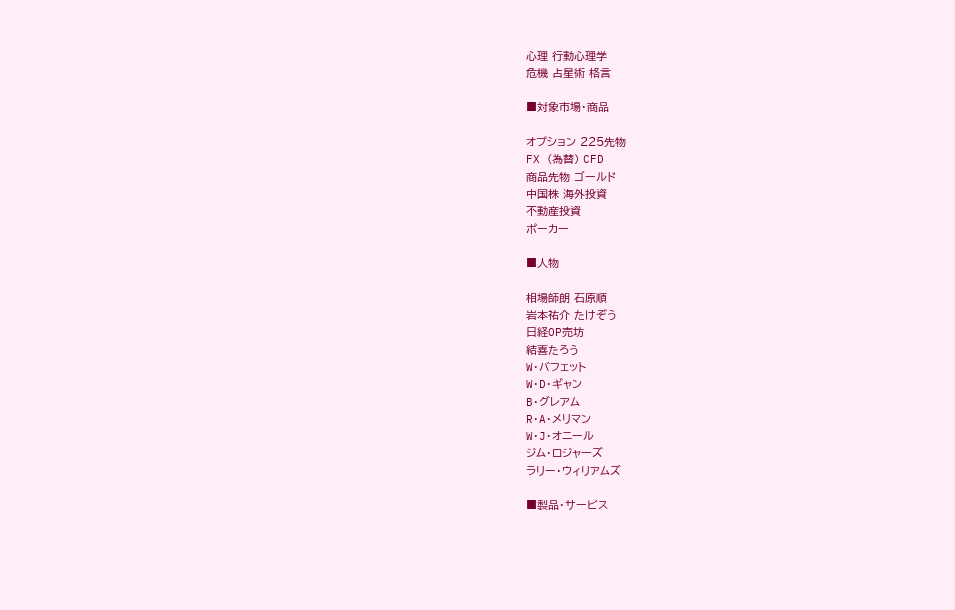心理 行動心理学
危機 占星術 格言

■対象市場・商品

オプション 225先物
FX (為替) CFD
商品先物 ゴールド
中国株 海外投資
不動産投資
ポーカー

■人物

相場師朗 石原順
岩本祐介 たけぞう
日経OP売坊
結喜たろう
W・バフェット
W・D・ギャン
B・グレアム
R・A・メリマン
W・J・オニール
ジム・ロジャーズ
ラリー・ウィリアムズ

■製品・サービス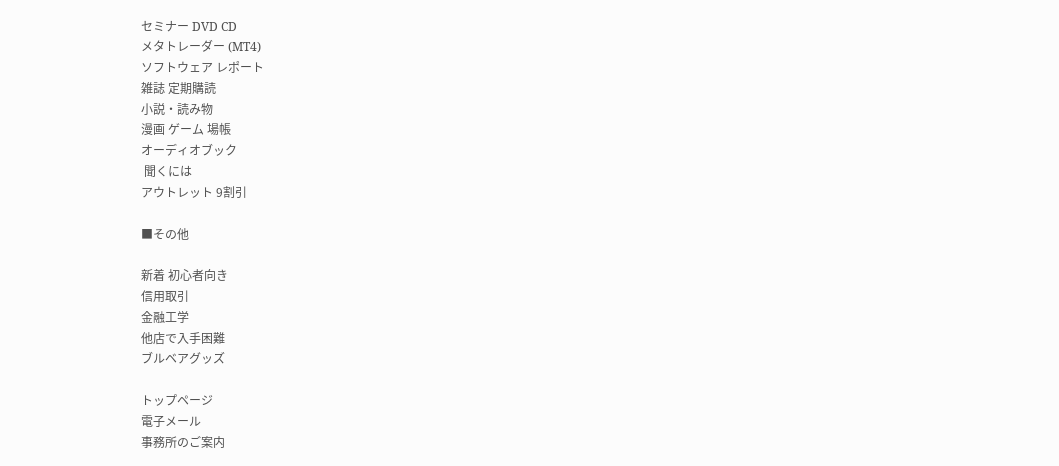セミナー DVD CD
メタトレーダー (MT4)
ソフトウェア レポート
雑誌 定期購読
小説・読み物
漫画 ゲーム 場帳
オーディオブック
 聞くには
アウトレット 9割引

■その他

新着 初心者向き
信用取引
金融工学
他店で入手困難
ブルベアグッズ

トップページ
電子メール
事務所のご案内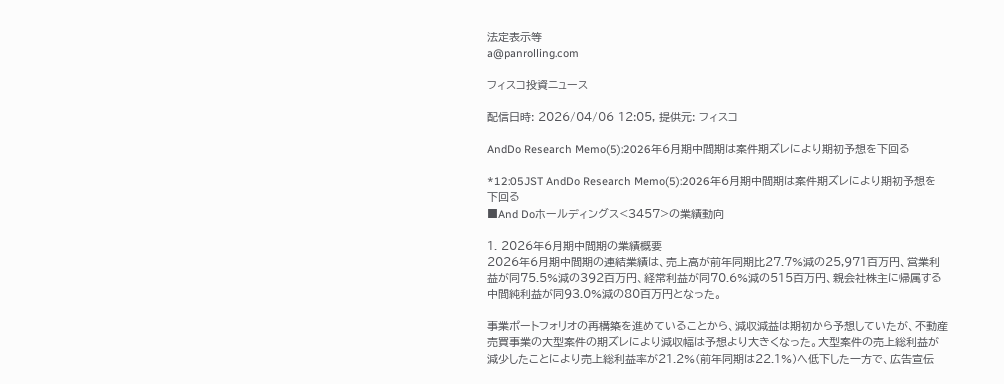法定表示等
a@panrolling.com

フィスコ投資ニュース

配信日時: 2026/04/06 12:05, 提供元: フィスコ

AndDo Research Memo(5):2026年6月期中間期は案件期ズレにより期初予想を下回る

*12:05JST AndDo Research Memo(5):2026年6月期中間期は案件期ズレにより期初予想を下回る
■And Doホールディングス<3457>の業績動向

1. 2026年6月期中間期の業績概要
2026年6月期中間期の連結業績は、売上高が前年同期比27.7%減の25,971百万円、営業利益が同75.5%減の392百万円、経常利益が同70.6%減の515百万円、親会社株主に帰属する中間純利益が同93.0%減の80百万円となった。

事業ポートフォリオの再構築を進めていることから、減収減益は期初から予想していたが、不動産売買事業の大型案件の期ズレにより減収幅は予想より大きくなった。大型案件の売上総利益が減少したことにより売上総利益率が21.2%(前年同期は22.1%)へ低下した一方で、広告宣伝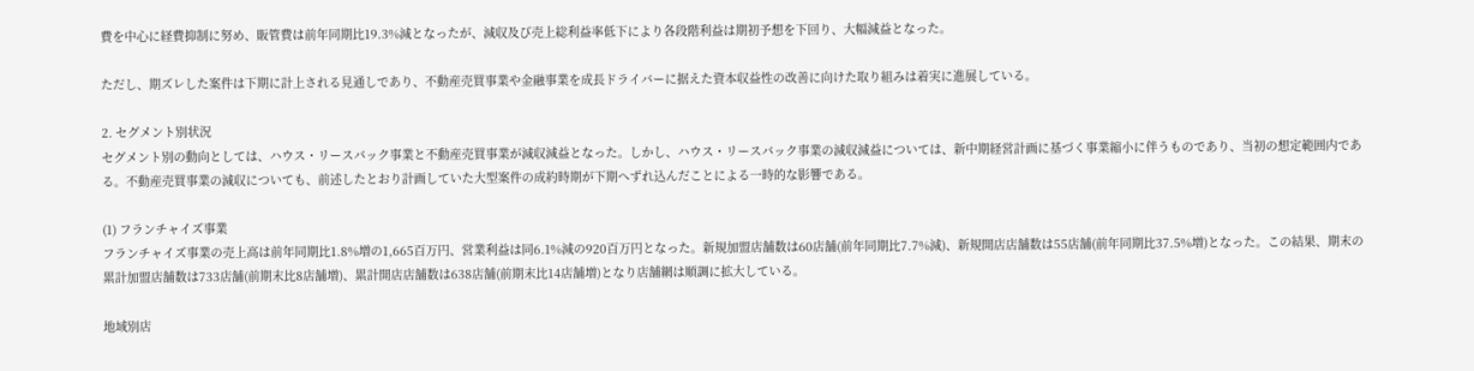費を中心に経費抑制に努め、販管費は前年同期比19.3%減となったが、減収及び売上総利益率低下により各段階利益は期初予想を下回り、大幅減益となった。

ただし、期ズレした案件は下期に計上される見通しであり、不動産売買事業や金融事業を成長ドライバーに据えた資本収益性の改善に向けた取り組みは着実に進展している。

2. セグメント別状況
セグメント別の動向としては、ハウス・リースバック事業と不動産売買事業が減収減益となった。しかし、ハウス・リースバック事業の減収減益については、新中期経営計画に基づく事業縮小に伴うものであり、当初の想定範囲内である。不動産売買事業の減収についても、前述したとおり計画していた大型案件の成約時期が下期へずれ込んだことによる一時的な影響である。

(1) フランチャイズ事業
フランチャイズ事業の売上高は前年同期比1.8%増の1,665百万円、営業利益は同6.1%減の920百万円となった。新規加盟店舗数は60店舗(前年同期比7.7%減)、新規開店店舗数は55店舗(前年同期比37.5%増)となった。この結果、期末の累計加盟店舗数は733店舗(前期末比8店舗増)、累計開店店舗数は638店舗(前期末比14店舗増)となり店舗網は順調に拡大している。

地域別店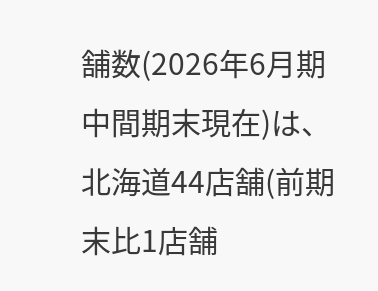舗数(2026年6月期中間期末現在)は、北海道44店舗(前期末比1店舗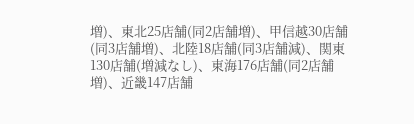増)、東北25店舗(同2店舗増)、甲信越30店舗(同3店舗増)、北陸18店舗(同3店舗減)、関東130店舗(増減なし)、東海176店舗(同2店舗増)、近畿147店舗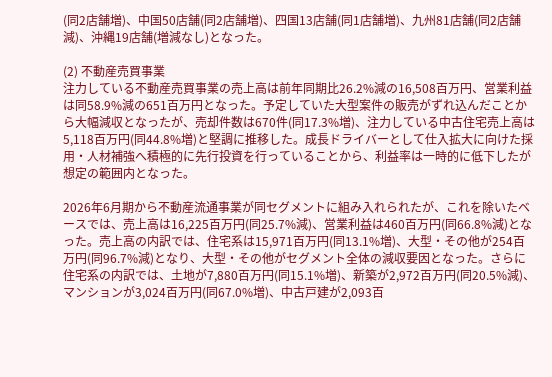(同2店舗増)、中国50店舗(同2店舗増)、四国13店舗(同1店舗増)、九州81店舗(同2店舗減)、沖縄19店舗(増減なし)となった。

(2) 不動産売買事業
注力している不動産売買事業の売上高は前年同期比26.2%減の16,508百万円、営業利益は同58.9%減の651百万円となった。予定していた大型案件の販売がずれ込んだことから大幅減収となったが、売却件数は670件(同17.3%増)、注力している中古住宅売上高は5,118百万円(同44.8%増)と堅調に推移した。成長ドライバーとして仕入拡大に向けた採用・人材補強へ積極的に先行投資を行っていることから、利益率は一時的に低下したが想定の範囲内となった。

2026年6月期から不動産流通事業が同セグメントに組み入れられたが、これを除いたベースでは、売上高は16,225百万円(同25.7%減)、営業利益は460百万円(同66.8%減)となった。売上高の内訳では、住宅系は15,971百万円(同13.1%増)、大型・その他が254百万円(同96.7%減)となり、大型・その他がセグメント全体の減収要因となった。さらに住宅系の内訳では、土地が7,880百万円(同15.1%増)、新築が2,972百万円(同20.5%減)、マンションが3,024百万円(同67.0%増)、中古戸建が2,093百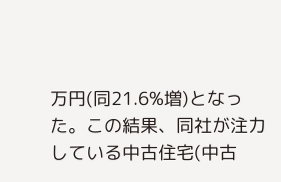万円(同21.6%増)となった。この結果、同社が注力している中古住宅(中古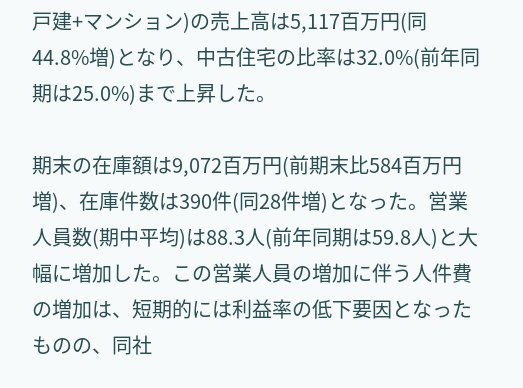戸建+マンション)の売上高は5,117百万円(同44.8%増)となり、中古住宅の比率は32.0%(前年同期は25.0%)まで上昇した。

期末の在庫額は9,072百万円(前期末比584百万円増)、在庫件数は390件(同28件増)となった。営業人員数(期中平均)は88.3人(前年同期は59.8人)と大幅に増加した。この営業人員の増加に伴う人件費の増加は、短期的には利益率の低下要因となったものの、同社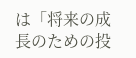は「将来の成長のための投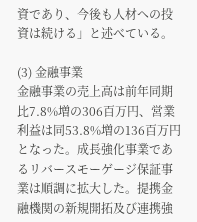資であり、今後も人材への投資は続ける」と述べている。

(3) 金融事業
金融事業の売上高は前年同期比7.8%増の306百万円、営業利益は同53.8%増の136百万円となった。成長強化事業であるリバースモーゲージ保証事業は順調に拡大した。提携金融機関の新規開拓及び連携強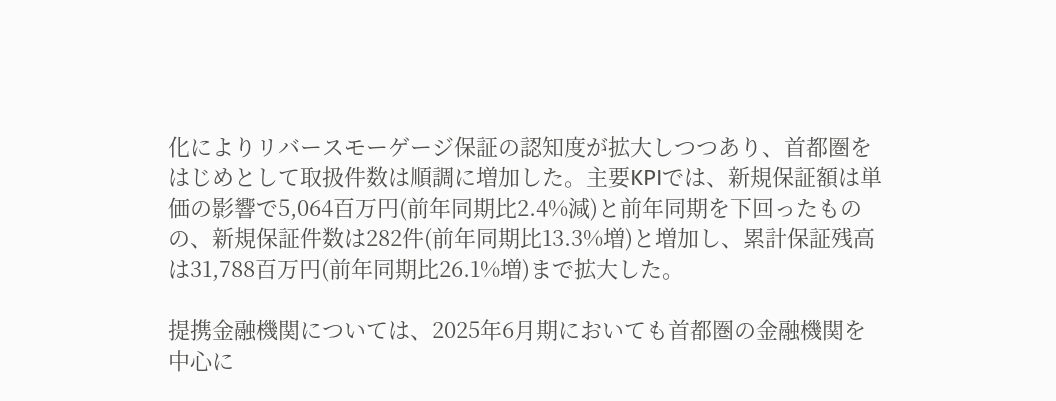化によりリバースモーゲージ保証の認知度が拡大しつつあり、首都圏をはじめとして取扱件数は順調に増加した。主要KPIでは、新規保証額は単価の影響で5,064百万円(前年同期比2.4%減)と前年同期を下回ったものの、新規保証件数は282件(前年同期比13.3%増)と増加し、累計保証残高は31,788百万円(前年同期比26.1%増)まで拡大した。

提携金融機関については、2025年6月期においても首都圏の金融機関を中心に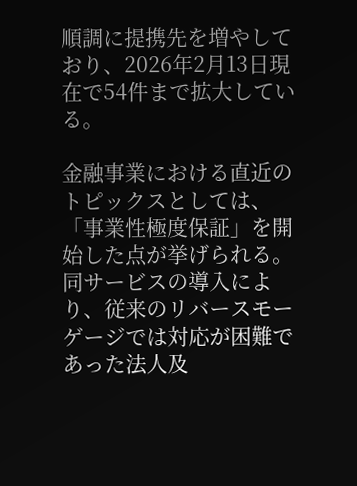順調に提携先を増やしており、2026年2月13日現在で54件まで拡大している。

金融事業における直近のトピックスとしては、「事業性極度保証」を開始した点が挙げられる。同サービスの導入により、従来のリバースモーゲージでは対応が困難であった法人及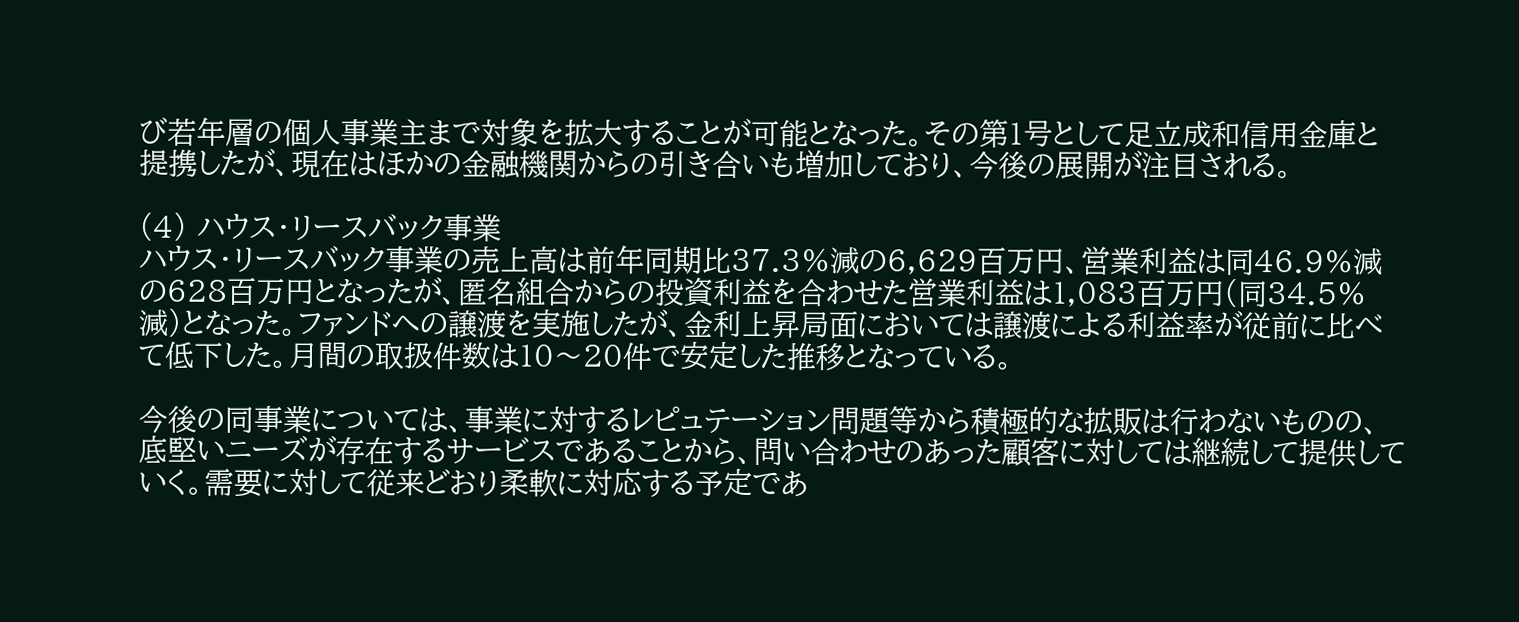び若年層の個人事業主まで対象を拡大することが可能となった。その第1号として足立成和信用金庫と提携したが、現在はほかの金融機関からの引き合いも増加しており、今後の展開が注目される。

(4) ハウス・リースバック事業
ハウス・リースバック事業の売上高は前年同期比37.3%減の6,629百万円、営業利益は同46.9%減の628百万円となったが、匿名組合からの投資利益を合わせた営業利益は1,083百万円(同34.5%減)となった。ファンドへの譲渡を実施したが、金利上昇局面においては譲渡による利益率が従前に比べて低下した。月間の取扱件数は10〜20件で安定した推移となっている。

今後の同事業については、事業に対するレピュテーション問題等から積極的な拡販は行わないものの、底堅いニーズが存在するサービスであることから、問い合わせのあった顧客に対しては継続して提供していく。需要に対して従来どおり柔軟に対応する予定であ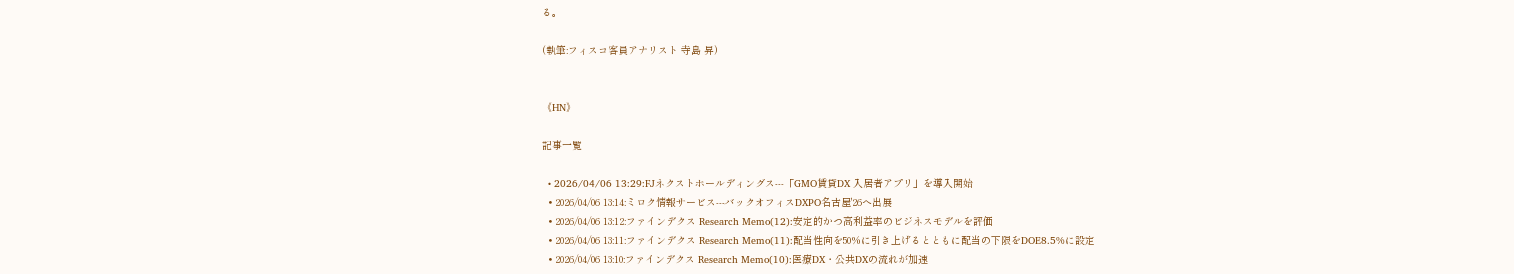る。

(執筆:フィスコ客員アナリスト 寺島 昇)


《HN》

記事一覧

  • 2026/04/06 13:29:FJネクストホールディングス---「GMO賃貸DX 入居者アプリ」を導入開始
  • 2026/04/06 13:14:ミロク情報サービス---バックオフィスDXPO名古屋'26へ出展
  • 2026/04/06 13:12:ファインデクス Research Memo(12):安定的かつ高利益率のビジネスモデルを評価
  • 2026/04/06 13:11:ファインデクス Research Memo(11):配当性向を50%に引き上げるとともに配当の下限をDOE8.5%に設定
  • 2026/04/06 13:10:ファインデクス Research Memo(10):医療DX・公共DXの流れが加速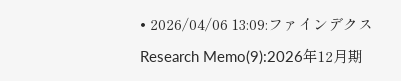• 2026/04/06 13:09:ファインデクス Research Memo(9):2026年12月期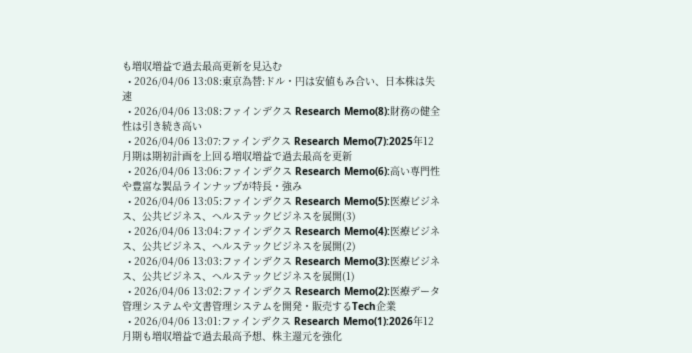も増収増益で過去最高更新を見込む
  • 2026/04/06 13:08:東京為替:ドル・円は安値もみ合い、日本株は失速
  • 2026/04/06 13:08:ファインデクス Research Memo(8):財務の健全性は引き続き高い
  • 2026/04/06 13:07:ファインデクス Research Memo(7):2025年12月期は期初計画を上回る増収増益で過去最高を更新
  • 2026/04/06 13:06:ファインデクス Research Memo(6):高い専門性や豊富な製品ラインナップが特長・強み
  • 2026/04/06 13:05:ファインデクス Research Memo(5):医療ビジネス、公共ビジネス、ヘルステックビジネスを展開(3)
  • 2026/04/06 13:04:ファインデクス Research Memo(4):医療ビジネス、公共ビジネス、ヘルステックビジネスを展開(2)
  • 2026/04/06 13:03:ファインデクス Research Memo(3):医療ビジネス、公共ビジネス、ヘルステックビジネスを展開(1)
  • 2026/04/06 13:02:ファインデクス Research Memo(2):医療データ管理システムや文書管理システムを開発・販売するTech企業
  • 2026/04/06 13:01:ファインデクス Research Memo(1):2026年12月期も増収増益で過去最高予想、株主還元を強化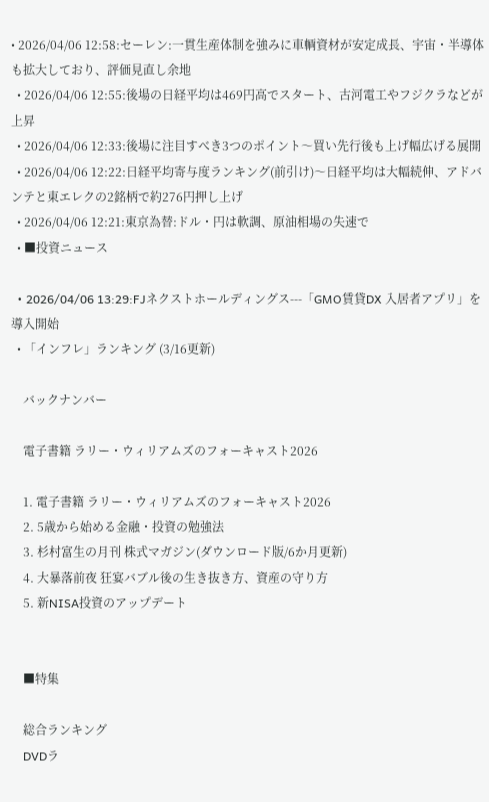• 2026/04/06 12:58:セーレン:一貫生産体制を強みに車輌資材が安定成長、宇宙・半導体も拡大しており、評価見直し余地
  • 2026/04/06 12:55:後場の日経平均は469円高でスタート、古河電工やフジクラなどが上昇
  • 2026/04/06 12:33:後場に注目すべき3つのポイント〜買い先行後も上げ幅広げる展開
  • 2026/04/06 12:22:日経平均寄与度ランキング(前引け)〜日経平均は大幅続伸、アドバンテと東エレクの2銘柄で約276円押し上げ
  • 2026/04/06 12:21:東京為替:ドル・円は軟調、原油相場の失速で
  • ■投資ニュース

  • 2026/04/06 13:29:FJネクストホールディングス---「GMO賃貸DX 入居者アプリ」を導入開始
  • 「インフレ」ランキング (3/16更新)

    バックナンバー

    電子書籍 ラリー・ウィリアムズのフォーキャスト2026

    1. 電子書籍 ラリー・ウィリアムズのフォーキャスト2026
    2. 5歳から始める金融・投資の勉強法
    3. 杉村富生の月刊 株式マガジン(ダウンロード版/6か月更新)
    4. 大暴落前夜 狂宴バブル後の生き抜き方、資産の守り方
    5. 新NISA投資のアップデート


    ■特集

    総合ランキング
    DVDラ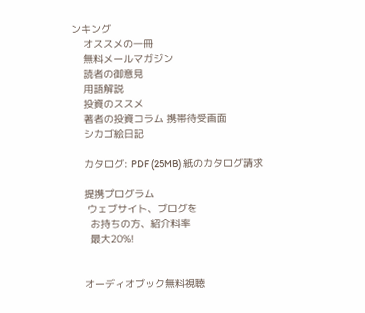ンキング
    オススメの一冊
    無料メールマガジン
    読者の御意見
    用語解説
    投資のススメ
    著者の投資コラム 携帯待受画面
    シカゴ絵日記

    カタログ: PDF (25MB) 紙のカタログ請求

    提携プログラム
     ウェブサイト、ブログを
      お持ちの方、紹介料率
      最大20%!


    オーディオブック無料視聴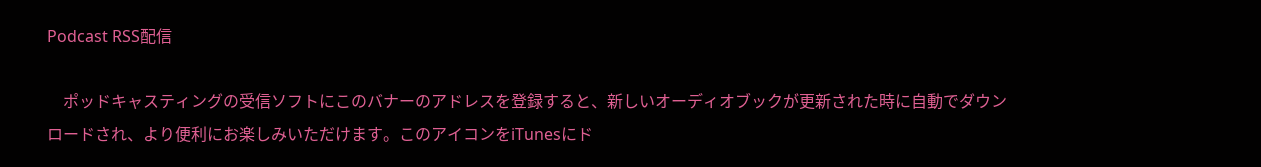Podcast RSS配信

    ポッドキャスティングの受信ソフトにこのバナーのアドレスを登録すると、新しいオーディオブックが更新された時に自動でダウンロードされ、より便利にお楽しみいただけます。このアイコンをiTunesにド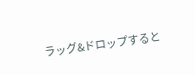ラッグ&ドロップすると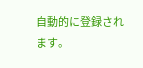自動的に登録されます。